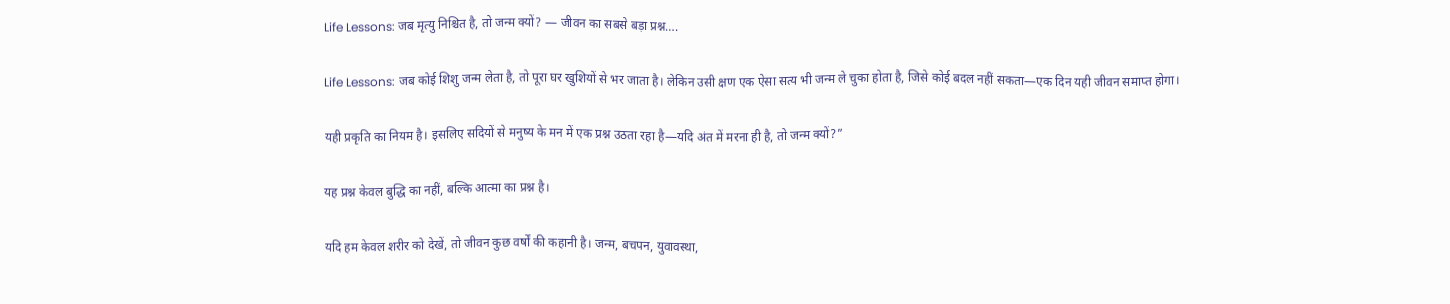Life Lessons: जब मृत्यु निश्चित है, तो जन्म क्यों? — जीवन का सबसे बड़ा प्रश्न….

Life Lessons: जब कोई शिशु जन्म लेता है, तो पूरा घर खुशियों से भर जाता है। लेकिन उसी क्षण एक ऐसा सत्य भी जन्म ले चुका होता है, जिसे कोई बदल नहीं सकता—एक दिन यही जीवन समाप्त होगा।

यही प्रकृति का नियम है। इसलिए सदियों से मनुष्य के मन में एक प्रश्न उठता रहा है—यदि अंत में मरना ही है, तो जन्म क्यों?”

यह प्रश्न केवल बुद्धि का नहीं, बल्कि आत्मा का प्रश्न है।

यदि हम केवल शरीर को देखें, तो जीवन कुछ वर्षों की कहानी है। जन्म, बचपन, युवावस्था,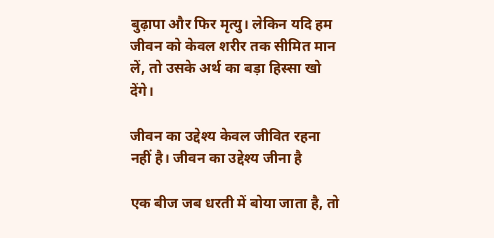बुढ़ापा और फिर मृत्यु। लेकिन यदि हम जीवन को केवल शरीर तक सीमित मान लें, तो उसके अर्थ का बड़ा हिस्सा खो देंगे।

जीवन का उद्देश्य केवल जीवित रहना नहीं है। जीवन का उद्देश्य जीना है

एक बीज जब धरती में बोया जाता है, तो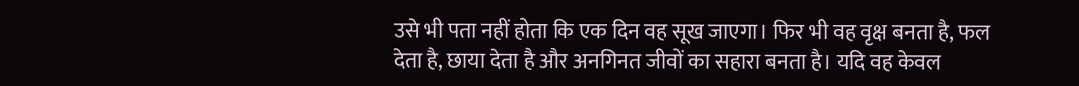उसे भी पता नहीं होता कि एक दिन वह सूख जाएगा। फिर भी वह वृक्ष बनता है, फल देता है, छाया देता है और अनगिनत जीवों का सहारा बनता है। यदि वह केवल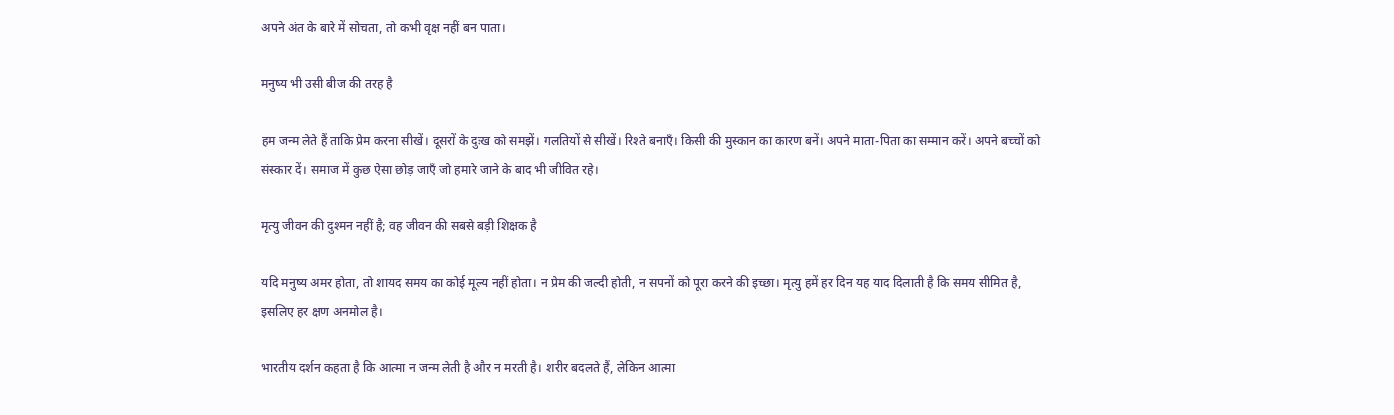अपने अंत के बारे में सोचता, तो कभी वृक्ष नहीं बन पाता।

मनुष्य भी उसी बीज की तरह है

हम जन्म लेते हैं ताकि प्रेम करना सीखें। दूसरों के दुःख को समझें। गलतियों से सीखें। रिश्ते बनाएँ। किसी की मुस्कान का कारण बनें। अपने माता-पिता का सम्मान करें। अपने बच्चों को संस्कार दें। समाज में कुछ ऐसा छोड़ जाएँ जो हमारे जाने के बाद भी जीवित रहे।

मृत्यु जीवन की दुश्मन नहीं है; वह जीवन की सबसे बड़ी शिक्षक है

यदि मनुष्य अमर होता, तो शायद समय का कोई मूल्य नहीं होता। न प्रेम की जल्दी होती, न सपनों को पूरा करने की इच्छा। मृत्यु हमें हर दिन यह याद दिलाती है कि समय सीमित है, इसलिए हर क्षण अनमोल है।

भारतीय दर्शन कहता है कि आत्मा न जन्म लेती है और न मरती है। शरीर बदलते हैं, लेकिन आत्मा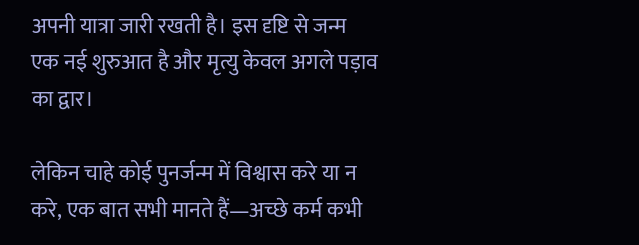अपनी यात्रा जारी रखती है। इस दृष्टि से जन्म एक नई शुरुआत है और मृत्यु केवल अगले पड़ाव का द्वार।

लेकिन चाहे कोई पुनर्जन्म में विश्वास करे या न करे, एक बात सभी मानते हैं—अच्छे कर्म कभी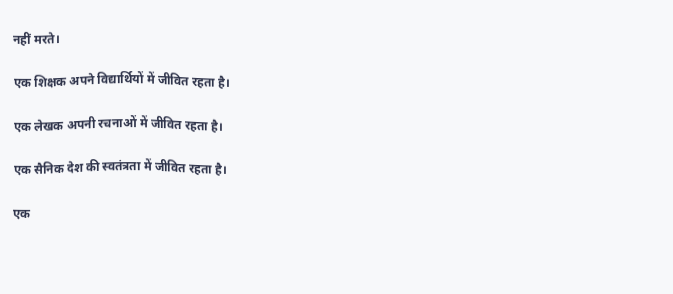नहीं मरते।

एक शिक्षक अपने विद्यार्थियों में जीवित रहता है।

एक लेखक अपनी रचनाओं में जीवित रहता है।

एक सैनिक देश की स्वतंत्रता में जीवित रहता है।

एक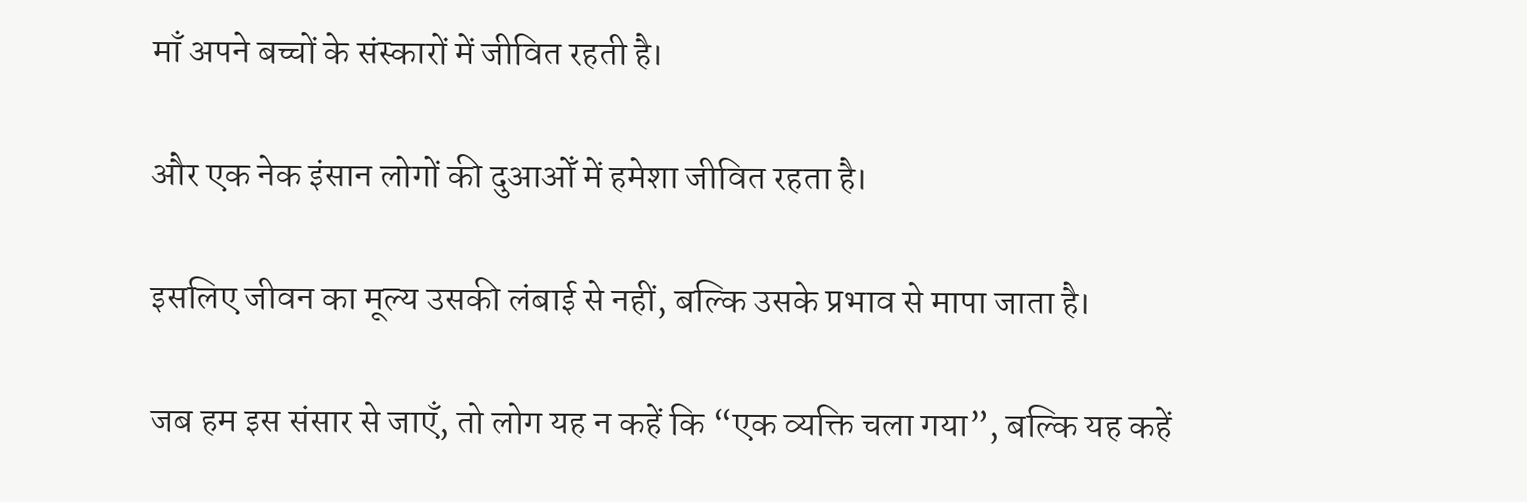माँ अपने बच्चों के संस्कारों में जीवित रहती है।

और एक नेक इंसान लोगों की दुआओँ में हमेशा जीवित रहता है।

इसलिए जीवन का मूल्य उसकी लंबाई से नहीं, बल्कि उसके प्रभाव से मापा जाता है।

जब हम इस संसार से जाएँ, तो लोग यह न कहें कि “एक व्यक्ति चला गया”, बल्कि यह कहें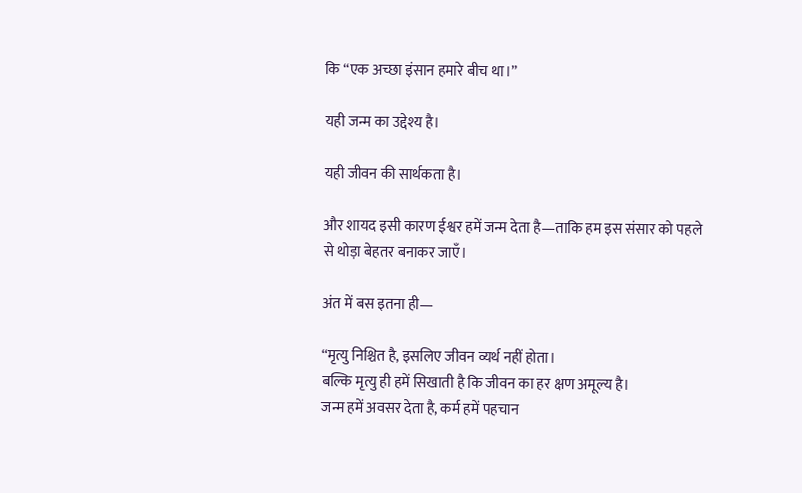कि “एक अच्छा इंसान हमारे बीच था।”

यही जन्म का उद्देश्य है।

यही जीवन की सार्थकता है।

और शायद इसी कारण ईश्वर हमें जन्म देता है—ताकि हम इस संसार को पहले से थोड़ा बेहतर बनाकर जाएँ।

अंत में बस इतना ही—

“मृत्यु निश्चित है, इसलिए जीवन व्यर्थ नहीं होता।
बल्कि मृत्यु ही हमें सिखाती है कि जीवन का हर क्षण अमूल्य है।
जन्म हमें अवसर देता है, कर्म हमें पहचान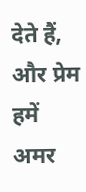देते हैं, और प्रेम हमें अमर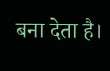बना देता है।